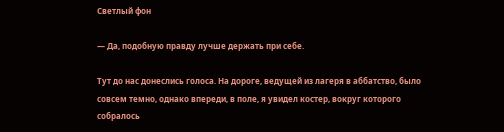Светлый фон

— Да, подобную правду лучше держать при себе.

Тут до нас донеслись голоса. На дороге, ведущей из лагеря в аббатство, было совсем темно, однако впереди, в поле, я увидел костер, вокруг которого собралось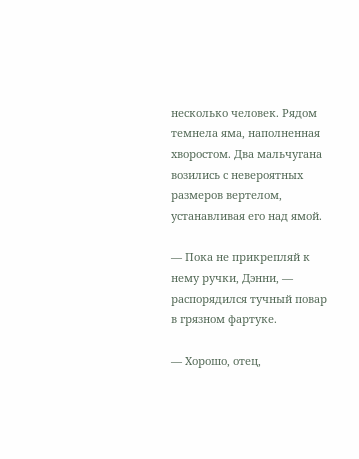несколько человек. Рядом темнела яма, наполненная хворостом. Два мальчугана возились с невероятных размеров вертелом, устанавливая его над ямой.

— Пока не прикрепляй к нему ручки, Дэнни, — распорядился тучный повар в грязном фартуке.

— Хорошо, отец,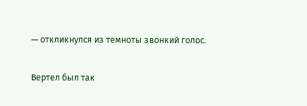— откликнулся из темноты звонкий голос.

Вертел был так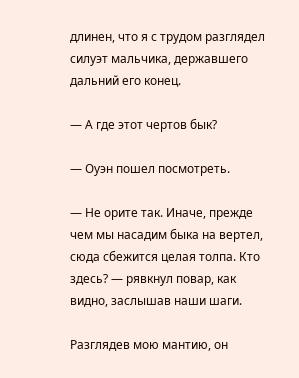длинен, что я с трудом разглядел силуэт мальчика, державшего дальний его конец.

— А где этот чертов бык?

— Оуэн пошел посмотреть.

— Не орите так. Иначе, прежде чем мы насадим быка на вертел, сюда сбежится целая толпа. Кто здесь? — рявкнул повар, как видно, заслышав наши шаги.

Разглядев мою мантию, он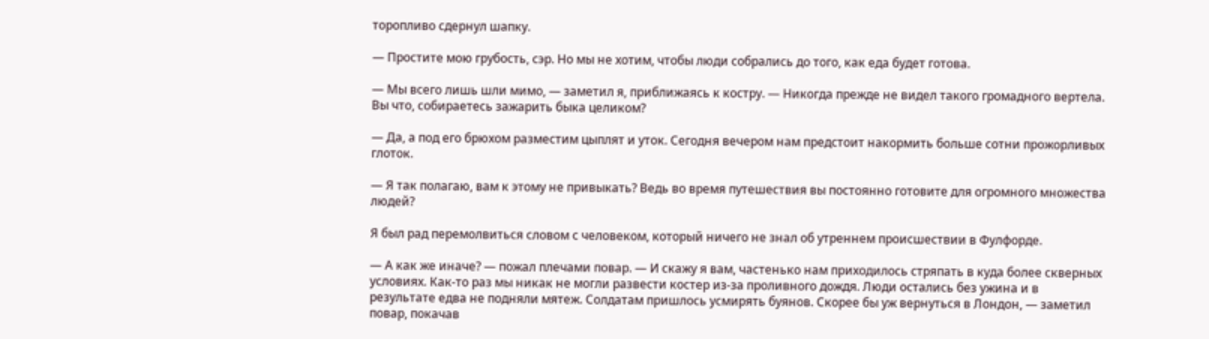торопливо сдернул шапку.

— Простите мою грубость, сэр. Но мы не хотим, чтобы люди собрались до того, как еда будет готова.

— Мы всего лишь шли мимо, — заметил я, приближаясь к костру. — Никогда прежде не видел такого громадного вертела. Вы что, собираетесь зажарить быка целиком?

— Да, а под его брюхом разместим цыплят и уток. Сегодня вечером нам предстоит накормить больше сотни прожорливых глоток.

— Я так полагаю, вам к этому не привыкать? Ведь во время путешествия вы постоянно готовите для огромного множества людей?

Я был рад перемолвиться словом с человеком, который ничего не знал об утреннем происшествии в Фулфорде.

— А как же иначе? — пожал плечами повар. — И скажу я вам, частенько нам приходилось стряпать в куда более скверных условиях. Как-то раз мы никак не могли развести костер из-за проливного дождя. Люди остались без ужина и в результате едва не подняли мятеж. Солдатам пришлось усмирять буянов. Скорее бы уж вернуться в Лондон, — заметил повар, покачав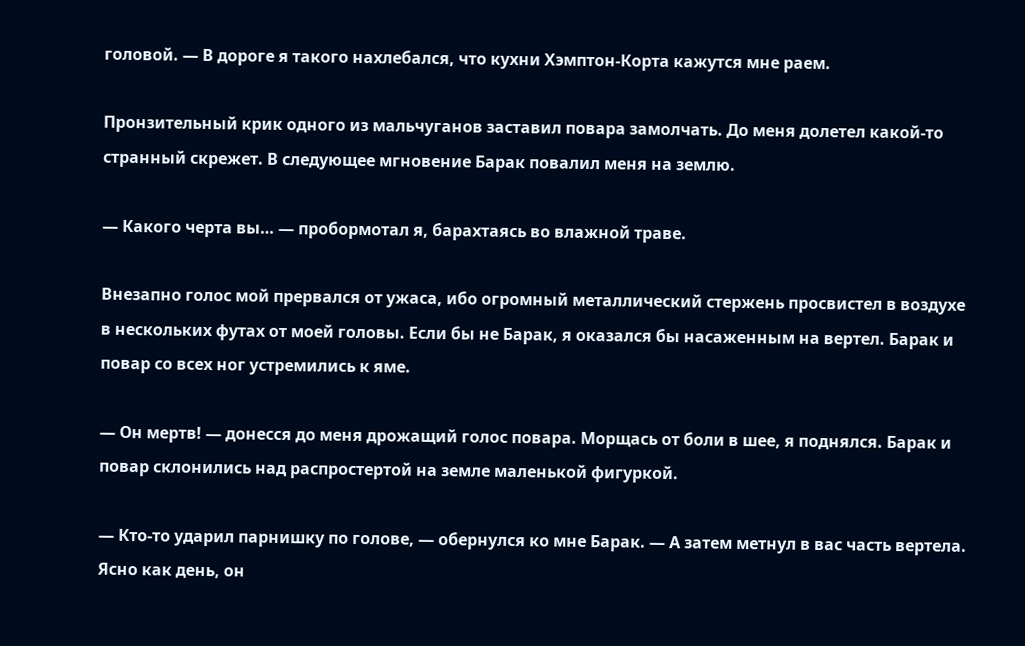головой. — В дороге я такого нахлебался, что кухни Хэмптон-Корта кажутся мне раем.

Пронзительный крик одного из мальчуганов заставил повара замолчать. До меня долетел какой-то странный скрежет. В следующее мгновение Барак повалил меня на землю.

— Какого черта вы… — пробормотал я, барахтаясь во влажной траве.

Внезапно голос мой прервался от ужаса, ибо огромный металлический стержень просвистел в воздухе в нескольких футах от моей головы. Если бы не Барак, я оказался бы насаженным на вертел. Барак и повар со всех ног устремились к яме.

— Он мертв! — донесся до меня дрожащий голос повара. Морщась от боли в шее, я поднялся. Барак и повар склонились над распростертой на земле маленькой фигуркой.

— Кто-то ударил парнишку по голове, — обернулся ко мне Барак. — А затем метнул в вас часть вертела. Ясно как день, он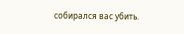собирался вас убить.